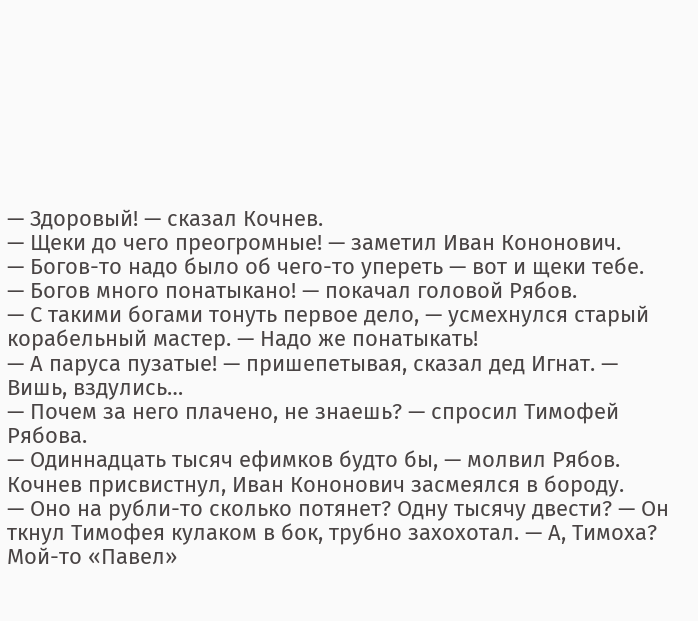— Здоровый! — сказал Кочнев.
— Щеки до чего преогромные! — заметил Иван Кононович.
— Богов-то надо было об чего-то упереть — вот и щеки тебе.
— Богов много понатыкано! — покачал головой Рябов.
— С такими богами тонуть первое дело, — усмехнулся старый корабельный мастер. — Надо же понатыкать!
— А паруса пузатые! — пришепетывая, сказал дед Игнат. — Вишь, вздулись…
— Почем за него плачено, не знаешь? — спросил Тимофей Рябова.
— Одиннадцать тысяч ефимков будто бы, — молвил Рябов.
Кочнев присвистнул, Иван Кононович засмеялся в бороду.
— Оно на рубли-то сколько потянет? Одну тысячу двести? — Он ткнул Тимофея кулаком в бок, трубно захохотал. — А, Тимоха? Мой-то «Павел»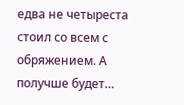едва не четыреста стоил со всем с обряжением. А получше будет…